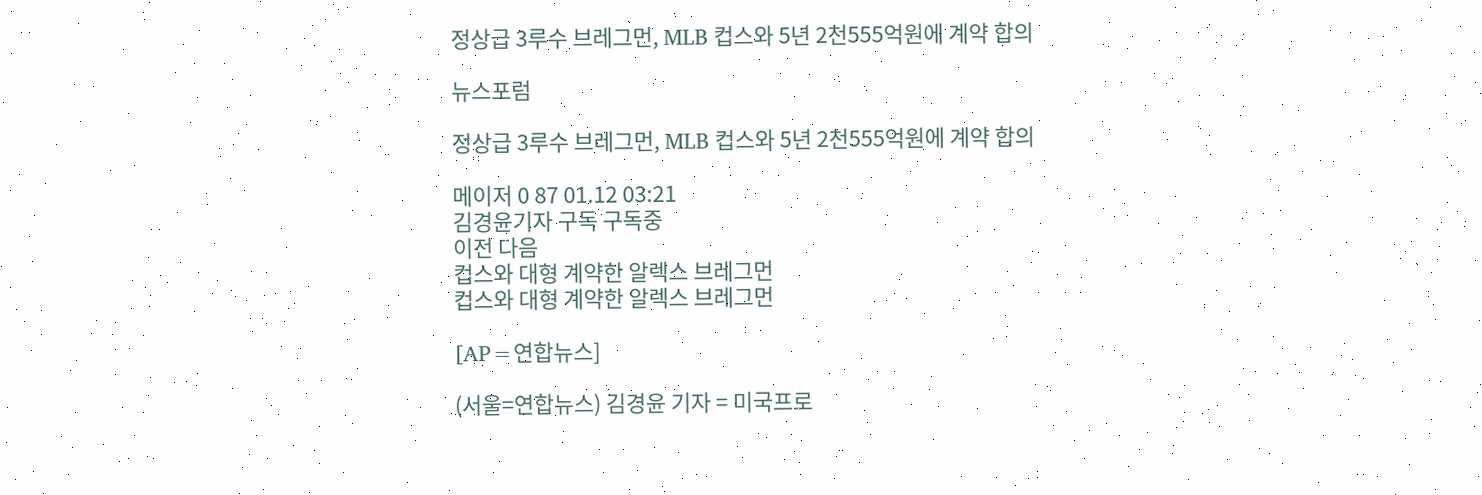정상급 3루수 브레그먼, MLB 컵스와 5년 2천555억원에 계약 합의

뉴스포럼

정상급 3루수 브레그먼, MLB 컵스와 5년 2천555억원에 계약 합의

메이저 0 87 01.12 03:21
김경윤기자 구독 구독중
이전 다음
컵스와 대형 계약한 알렉스 브레그먼
컵스와 대형 계약한 알렉스 브레그먼

[AP=연합뉴스]

(서울=연합뉴스) 김경윤 기자 = 미국프로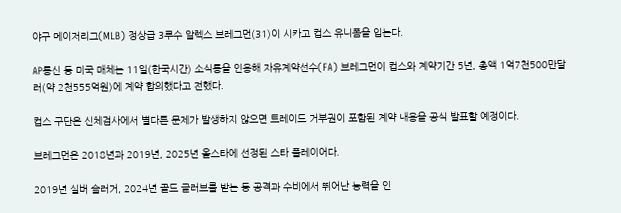야구 메이저리그(MLB) 정상급 3루수 알렉스 브레그먼(31)이 시카고 컵스 유니폼을 입는다.

AP통신 등 미국 매체는 11일(한국시간) 소식통을 인용해 자유계약선수(FA) 브레그먼이 컵스와 계약기간 5년, 총액 1억7천500만달러(약 2천555억원)에 계약 합의했다고 전했다.

컵스 구단은 신체검사에서 별다른 문제가 발생하지 않으면 트레이드 거부권이 포함된 계약 내용을 공식 발표할 예정이다.

브레그먼은 2018년과 2019년, 2025년 올스타에 선정된 스타 플레이어다.

2019년 실버 슬러거, 2024년 골드 글러브를 받는 등 공격과 수비에서 뛰어난 능력을 인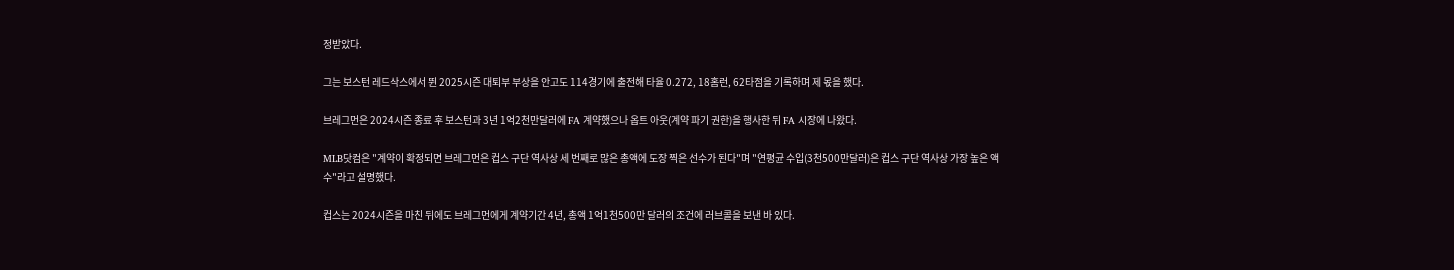정받았다.

그는 보스턴 레드삭스에서 뛴 2025시즌 대퇴부 부상을 안고도 114경기에 출전해 타율 0.272, 18홈런, 62타점을 기록하며 제 몫을 했다.

브레그먼은 2024시즌 종료 후 보스턴과 3년 1억2천만달러에 FA 계약했으나 옵트 아웃(계약 파기 권한)을 행사한 뒤 FA 시장에 나왔다.

MLB닷컴은 "계약이 확정되면 브레그먼은 컵스 구단 역사상 세 번째로 많은 총액에 도장 찍은 선수가 된다"며 "연평균 수입(3천500만달러)은 컵스 구단 역사상 가장 높은 액수"라고 설명했다.

컵스는 2024시즌을 마친 뒤에도 브레그먼에게 계약기간 4년, 총액 1억1천500만 달러의 조건에 러브콜을 보낸 바 있다.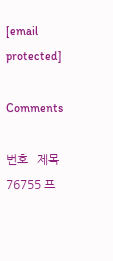[email protected]

Comments

번호   제목
76755 프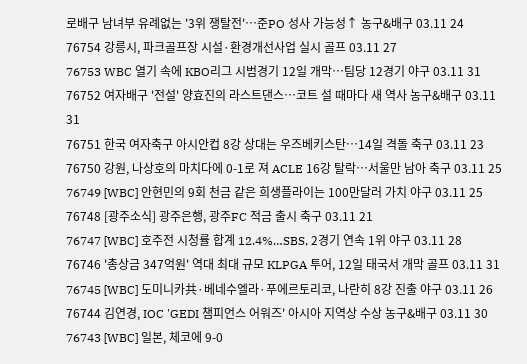로배구 남녀부 유례없는 '3위 쟁탈전'…준PO 성사 가능성↑ 농구&배구 03.11 24
76754 강릉시, 파크골프장 시설·환경개선사업 실시 골프 03.11 27
76753 WBC 열기 속에 KBO리그 시범경기 12일 개막…팀당 12경기 야구 03.11 31
76752 여자배구 '전설' 양효진의 라스트댄스…코트 설 때마다 새 역사 농구&배구 03.11 31
76751 한국 여자축구 아시안컵 8강 상대는 우즈베키스탄…14일 격돌 축구 03.11 23
76750 강원, 나상호의 마치다에 0-1로 져 ACLE 16강 탈락…서울만 남아 축구 03.11 25
76749 [WBC] 안현민의 9회 천금 같은 희생플라이는 100만달러 가치 야구 03.11 25
76748 [광주소식] 광주은행, 광주FC 적금 출시 축구 03.11 21
76747 [WBC] 호주전 시청률 합계 12.4%…SBS, 2경기 연속 1위 야구 03.11 28
76746 '총상금 347억원' 역대 최대 규모 KLPGA 투어, 12일 태국서 개막 골프 03.11 31
76745 [WBC] 도미니카共·베네수엘라·푸에르토리코, 나란히 8강 진출 야구 03.11 26
76744 김연경, IOC 'GEDI 챔피언스 어워즈' 아시아 지역상 수상 농구&배구 03.11 30
76743 [WBC] 일본, 체코에 9-0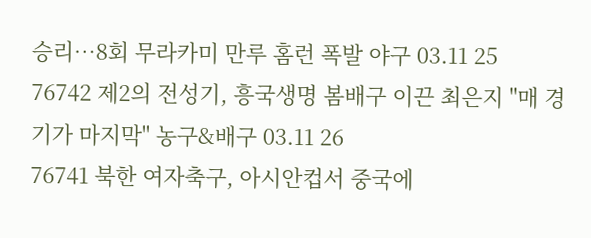승리…8회 무라카미 만루 홈런 폭발 야구 03.11 25
76742 제2의 전성기, 흥국생명 봄배구 이끈 최은지 "매 경기가 마지막" 농구&배구 03.11 26
76741 북한 여자축구, 아시안컵서 중국에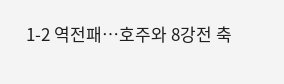1-2 역전패…호주와 8강전 축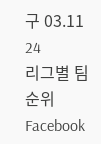구 03.11 24
리그별 팀순위
Facebook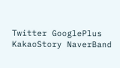Twitter GooglePlus KakaoStory NaverBand